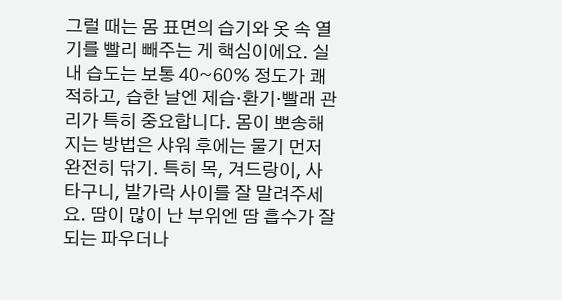그럴 때는 몸 표면의 습기와 옷 속 열기를 빨리 빼주는 게 핵심이에요. 실내 습도는 보통 40~60% 정도가 쾌적하고, 습한 날엔 제습·환기·빨래 관리가 특히 중요합니다. 몸이 뽀송해지는 방법은 샤워 후에는 물기 먼저 완전히 닦기. 특히 목, 겨드랑이, 사타구니, 발가락 사이를 잘 말려주세요. 땀이 많이 난 부위엔 땀 흡수가 잘 되는 파우더나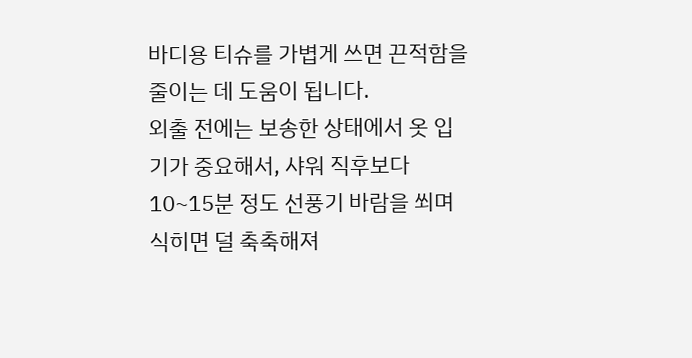바디용 티슈를 가볍게 쓰면 끈적함을 줄이는 데 도움이 됩니다.
외출 전에는 보송한 상태에서 옷 입기가 중요해서, 샤워 직후보다 10~15분 정도 선풍기 바람을 쐬며 식히면 덜 축축해져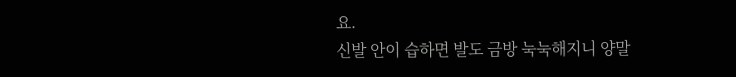요.
신발 안이 습하면 발도 금방 눅눅해지니 양말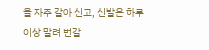을 자주 갈아 신고, 신발은 하루 이상 말려 번갈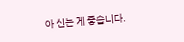아 신는 게 좋습니다.